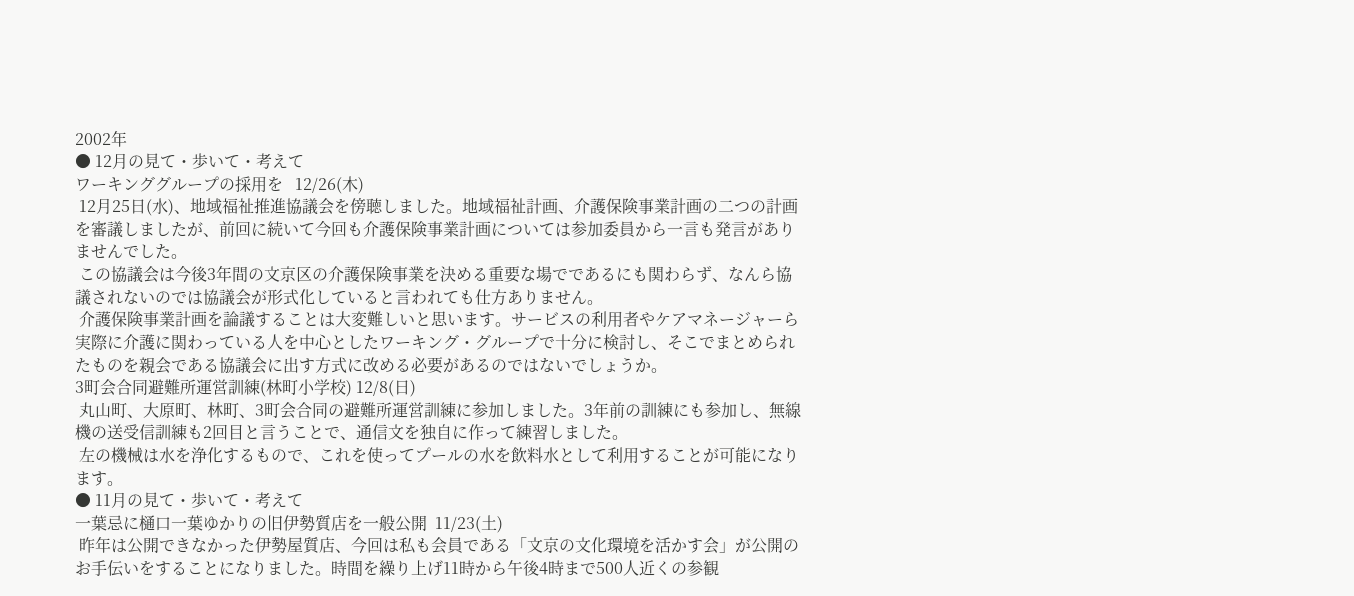2002年
● 12月の見て・歩いて・考えて
ワーキンググループの採用を   12/26(木)
 12月25日(水)、地域福祉推進協議会を傍聴しました。地域福祉計画、介護保険事業計画の二つの計画を審議しましたが、前回に続いて今回も介護保険事業計画については参加委員から一言も発言がありませんでした。
 この協議会は今後3年間の文京区の介護保険事業を決める重要な場でであるにも関わらず、なんら協議されないのでは協議会が形式化していると言われても仕方ありません。
 介護保険事業計画を論議することは大変難しいと思います。サービスの利用者やケアマネージャーら実際に介護に関わっている人を中心としたワーキング・グループで十分に検討し、そこでまとめられたものを親会である協議会に出す方式に改める必要があるのではないでしょうか。
3町会合同避難所運営訓練(林町小学校) 12/8(日)
 丸山町、大原町、林町、3町会合同の避難所運営訓練に参加しました。3年前の訓練にも参加し、無線機の送受信訓練も2回目と言うことで、通信文を独自に作って練習しました。
 左の機械は水を浄化するもので、これを使ってプールの水を飲料水として利用することが可能になります。
● 11月の見て・歩いて・考えて
一葉忌に樋口一葉ゆかりの旧伊勢質店を一般公開  11/23(土)
 昨年は公開できなかった伊勢屋質店、今回は私も会員である「文京の文化環境を活かす会」が公開のお手伝いをすることになりました。時間を繰り上げ11時から午後4時まで500人近くの参観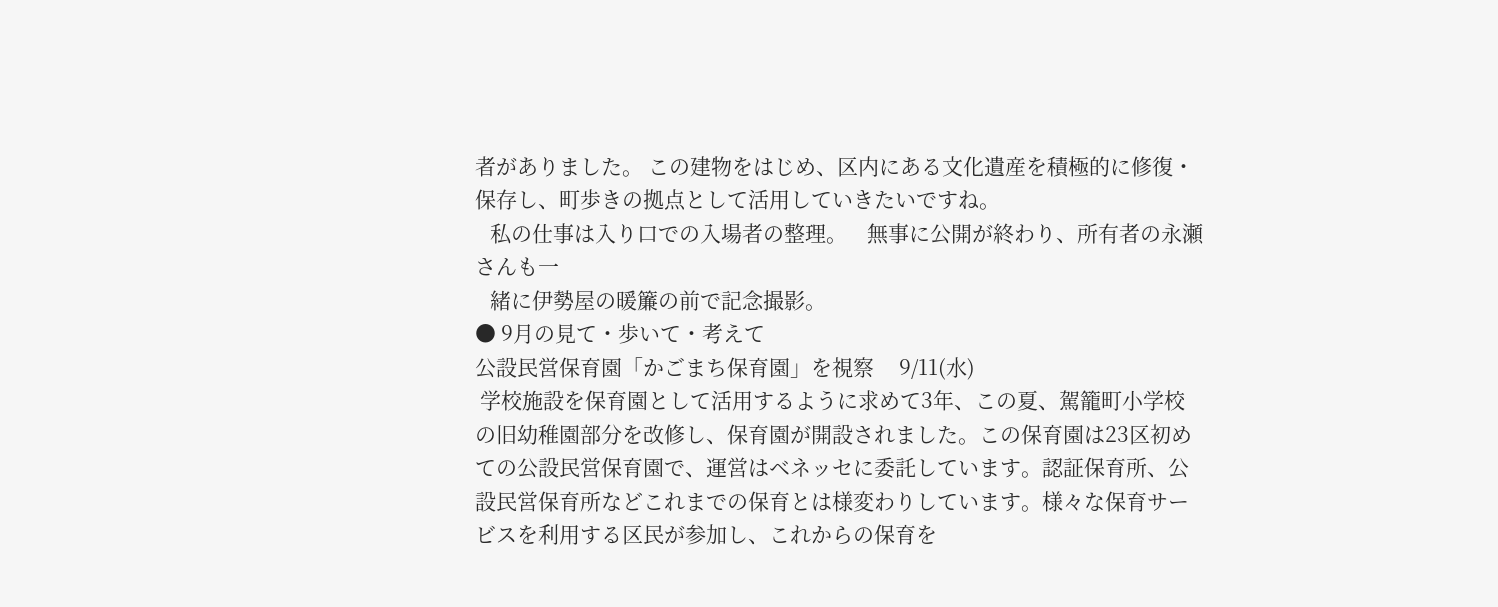者がありました。 この建物をはじめ、区内にある文化遺産を積極的に修復・保存し、町歩きの拠点として活用していきたいですね。
   私の仕事は入り口での入場者の整理。    無事に公開が終わり、所有者の永瀬さんも一
   緒に伊勢屋の暖簾の前で記念撮影。
● 9月の見て・歩いて・考えて
公設民営保育園「かごまち保育園」を視察     9/11(水)
 学校施設を保育園として活用するように求めて3年、この夏、駕籠町小学校の旧幼稚園部分を改修し、保育園が開設されました。この保育園は23区初めての公設民営保育園で、運営はベネッセに委託しています。認証保育所、公設民営保育所などこれまでの保育とは様変わりしています。様々な保育サービスを利用する区民が参加し、これからの保育を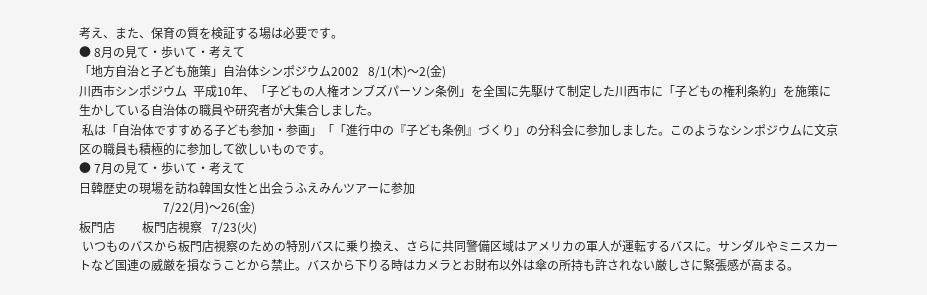考え、また、保育の質を検証する場は必要です。
● 8月の見て・歩いて・考えて
「地方自治と子ども施策」自治体シンポジウム2002   8/1(木)〜2(金)
川西市シンポジウム  平成10年、「子どもの人権オンブズパーソン条例」を全国に先駆けて制定した川西市に「子どもの権利条約」を施策に生かしている自治体の職員や研究者が大集合しました。
 私は「自治体ですすめる子ども参加・参画」「「進行中の『子ども条例』づくり」の分科会に参加しました。このようなシンポジウムに文京区の職員も積極的に参加して欲しいものです。
● 7月の見て・歩いて・考えて
日韓歴史の現場を訪ね韓国女性と出会うふえみんツアーに参加
                            7/22(月)〜26(金)
板門店         板門店視察   7/23(火)
 いつものバスから板門店視察のための特別バスに乗り換え、さらに共同警備区域はアメリカの軍人が運転するバスに。サンダルやミニスカートなど国連の威厳を損なうことから禁止。バスから下りる時はカメラとお財布以外は傘の所持も許されない厳しさに緊張感が高まる。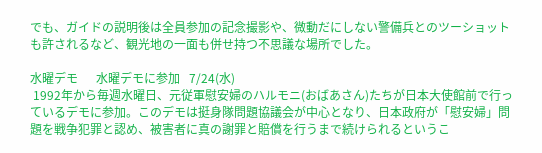でも、ガイドの説明後は全員参加の記念撮影や、微動だにしない警備兵とのツーショットも許されるなど、観光地の一面も併せ持つ不思議な場所でした。

水曜デモ      水曜デモに参加   7/24(水)
 1992年から毎週水曜日、元従軍慰安婦のハルモニ(おばあさん)たちが日本大使館前で行っているデモに参加。このデモは挺身隊問題協議会が中心となり、日本政府が「慰安婦」問題を戦争犯罪と認め、被害者に真の謝罪と賠償を行うまで続けられるというこ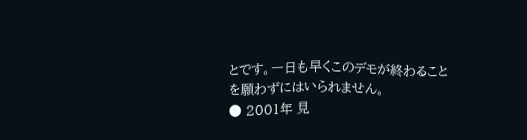とです。一日も早くこのデモが終わることを願わずにはいられません。
● 2001年 見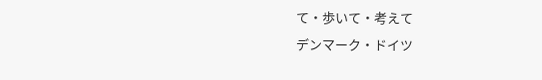て・歩いて・考えて
デンマーク・ドイツ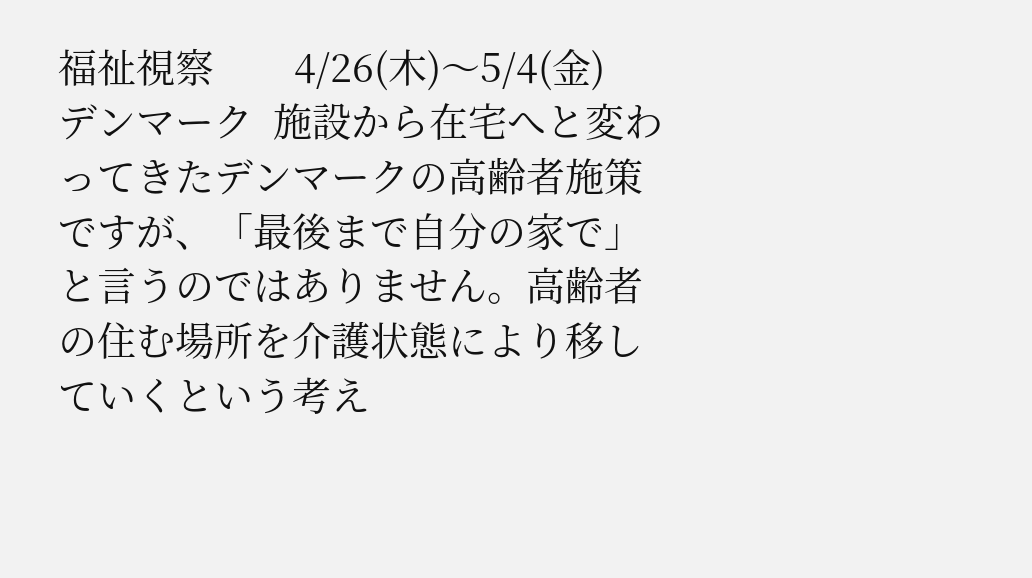福祉視察        4/26(木)〜5/4(金)
デンマーク  施設から在宅へと変わってきたデンマークの高齢者施策ですが、「最後まで自分の家で」と言うのではありません。高齢者の住む場所を介護状態により移していくという考え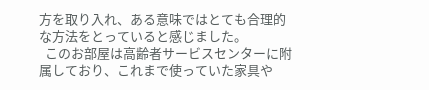方を取り入れ、ある意味ではとても合理的な方法をとっていると感じました。
  このお部屋は高齢者サービスセンターに附属しており、これまで使っていた家具や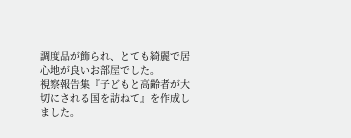調度品が飾られ、とても綺麗で居心地が良いお部屋でした。
視察報告集『子どもと高齢者が大切にされる国を訪ねて』を作成しました。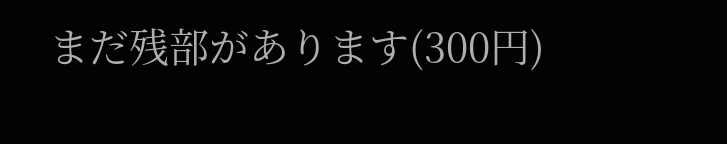まだ残部があります(300円)